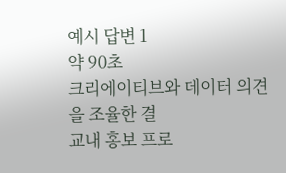예시 답변 1
약 90초
크리에이티브와 데이터 의견을 조율한 결
교내 홍보 프로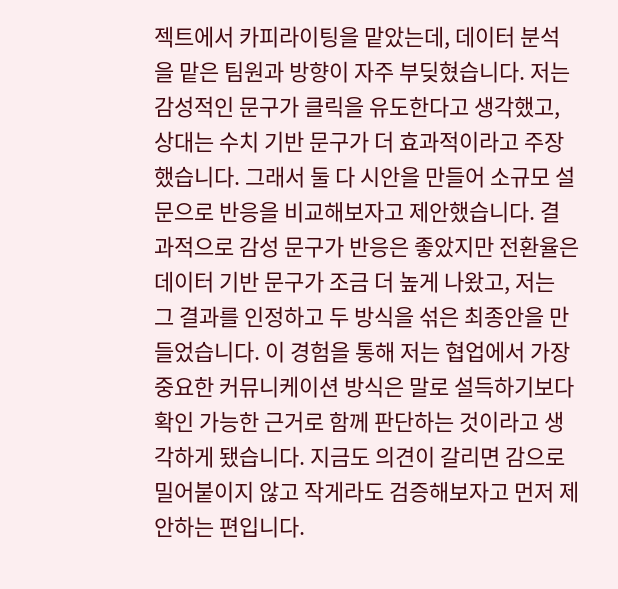젝트에서 카피라이팅을 맡았는데, 데이터 분석을 맡은 팀원과 방향이 자주 부딪혔습니다. 저는 감성적인 문구가 클릭을 유도한다고 생각했고, 상대는 수치 기반 문구가 더 효과적이라고 주장했습니다. 그래서 둘 다 시안을 만들어 소규모 설문으로 반응을 비교해보자고 제안했습니다. 결과적으로 감성 문구가 반응은 좋았지만 전환율은 데이터 기반 문구가 조금 더 높게 나왔고, 저는 그 결과를 인정하고 두 방식을 섞은 최종안을 만들었습니다. 이 경험을 통해 저는 협업에서 가장 중요한 커뮤니케이션 방식은 말로 설득하기보다 확인 가능한 근거로 함께 판단하는 것이라고 생각하게 됐습니다. 지금도 의견이 갈리면 감으로 밀어붙이지 않고 작게라도 검증해보자고 먼저 제안하는 편입니다.